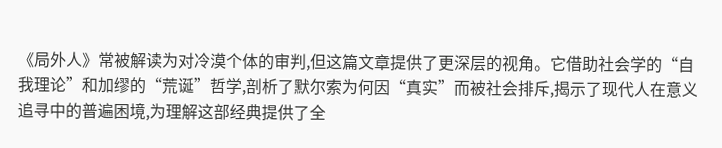《局外人》常被解读为对冷漠个体的审判,但这篇文章提供了更深层的视角。它借助社会学的“自我理论”和加缪的“荒诞”哲学,剖析了默尔索为何因“真实”而被社会排斥,揭示了现代人在意义追寻中的普遍困境,为理解这部经典提供了全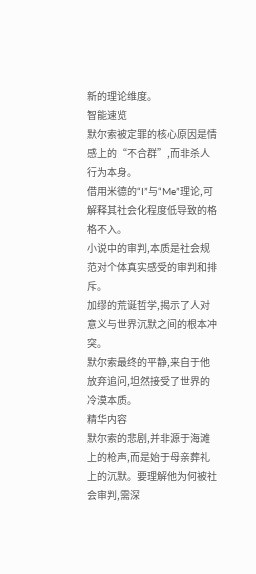新的理论维度。
智能速览
默尔索被定罪的核心原因是情感上的“不合群”,而非杀人行为本身。
借用米德的“I”与“Me”理论,可解释其社会化程度低导致的格格不入。
小说中的审判,本质是社会规范对个体真实感受的审判和排斥。
加缪的荒诞哲学,揭示了人对意义与世界沉默之间的根本冲突。
默尔索最终的平静,来自于他放弃追问,坦然接受了世界的冷漠本质。
精华内容
默尔索的悲剧,并非源于海滩上的枪声,而是始于母亲葬礼上的沉默。要理解他为何被社会审判,需深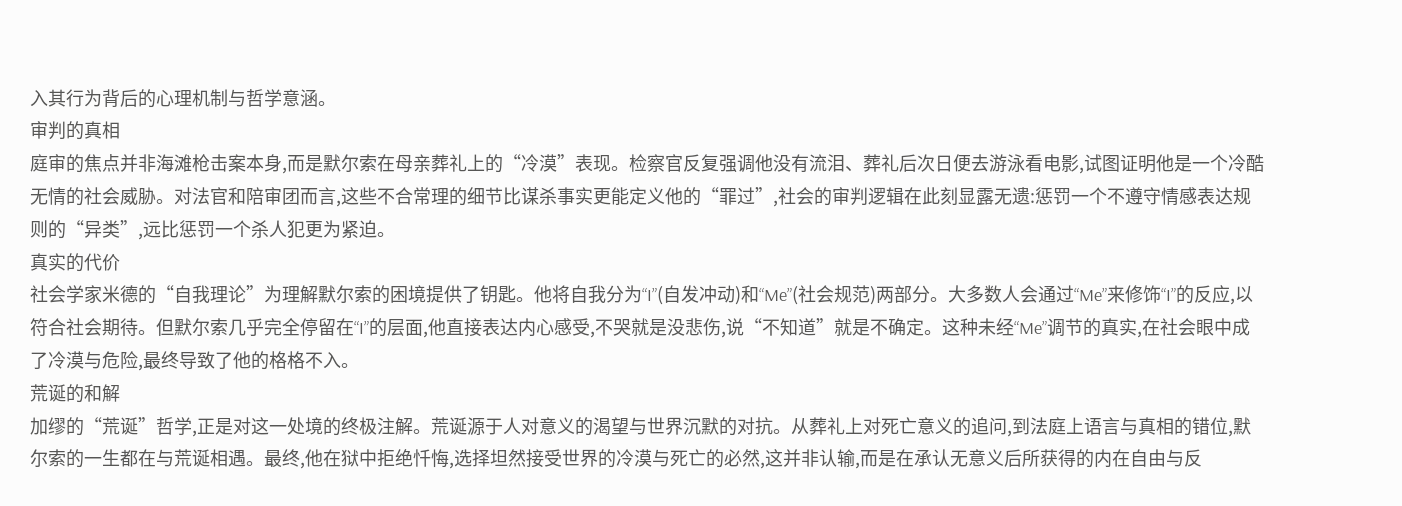入其行为背后的心理机制与哲学意涵。
审判的真相
庭审的焦点并非海滩枪击案本身,而是默尔索在母亲葬礼上的“冷漠”表现。检察官反复强调他没有流泪、葬礼后次日便去游泳看电影,试图证明他是一个冷酷无情的社会威胁。对法官和陪审团而言,这些不合常理的细节比谋杀事实更能定义他的“罪过”,社会的审判逻辑在此刻显露无遗:惩罚一个不遵守情感表达规则的“异类”,远比惩罚一个杀人犯更为紧迫。
真实的代价
社会学家米德的“自我理论”为理解默尔索的困境提供了钥匙。他将自我分为“I”(自发冲动)和“Me”(社会规范)两部分。大多数人会通过“Me”来修饰“I”的反应,以符合社会期待。但默尔索几乎完全停留在“I”的层面,他直接表达内心感受,不哭就是没悲伤,说“不知道”就是不确定。这种未经“Me”调节的真实,在社会眼中成了冷漠与危险,最终导致了他的格格不入。
荒诞的和解
加缪的“荒诞”哲学,正是对这一处境的终极注解。荒诞源于人对意义的渴望与世界沉默的对抗。从葬礼上对死亡意义的追问,到法庭上语言与真相的错位,默尔索的一生都在与荒诞相遇。最终,他在狱中拒绝忏悔,选择坦然接受世界的冷漠与死亡的必然,这并非认输,而是在承认无意义后所获得的内在自由与反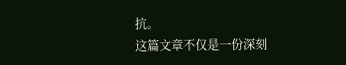抗。
这篇文章不仅是一份深刻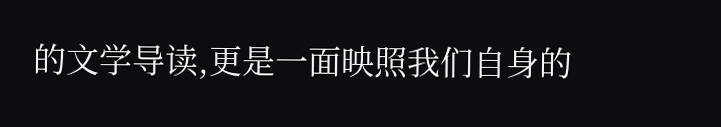的文学导读,更是一面映照我们自身的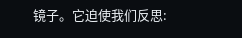镜子。它迫使我们反思: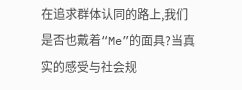在追求群体认同的路上,我们是否也戴着“Me”的面具?当真实的感受与社会规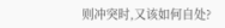则冲突时,又该如何自处?